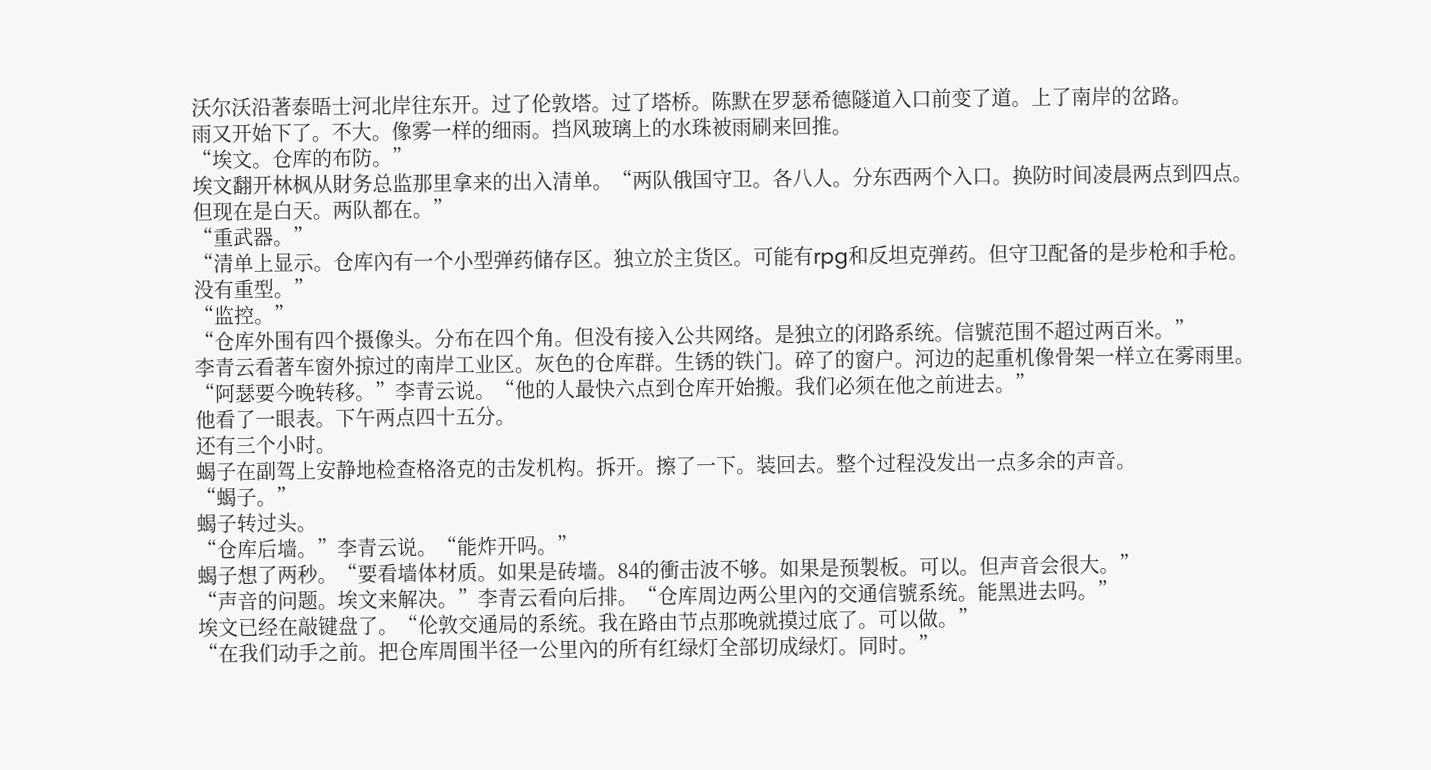沃尔沃沿著泰晤士河北岸往东开。过了伦敦塔。过了塔桥。陈默在罗瑟希德隧道入口前变了道。上了南岸的岔路。
雨又开始下了。不大。像雾一样的细雨。挡风玻璃上的水珠被雨刷来回推。
“埃文。仓库的布防。”
埃文翻开林枫从財务总监那里拿来的出入清单。“两队俄国守卫。各八人。分东西两个入口。换防时间凌晨两点到四点。但现在是白天。两队都在。”
“重武器。”
“清单上显示。仓库內有一个小型弹药储存区。独立於主货区。可能有rpg和反坦克弹药。但守卫配备的是步枪和手枪。没有重型。”
“监控。”
“仓库外围有四个摄像头。分布在四个角。但没有接入公共网络。是独立的闭路系统。信號范围不超过两百米。”
李青云看著车窗外掠过的南岸工业区。灰色的仓库群。生锈的铁门。碎了的窗户。河边的起重机像骨架一样立在雾雨里。
“阿瑟要今晚转移。”李青云说。“他的人最快六点到仓库开始搬。我们必须在他之前进去。”
他看了一眼表。下午两点四十五分。
还有三个小时。
蝎子在副驾上安静地检查格洛克的击发机构。拆开。擦了一下。装回去。整个过程没发出一点多余的声音。
“蝎子。”
蝎子转过头。
“仓库后墙。”李青云说。“能炸开吗。”
蝎子想了两秒。“要看墙体材质。如果是砖墙。84的衝击波不够。如果是预製板。可以。但声音会很大。”
“声音的问题。埃文来解决。”李青云看向后排。“仓库周边两公里內的交通信號系统。能黑进去吗。”
埃文已经在敲键盘了。“伦敦交通局的系统。我在路由节点那晚就摸过底了。可以做。”
“在我们动手之前。把仓库周围半径一公里內的所有红绿灯全部切成绿灯。同时。”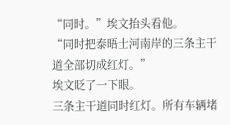“同时。”埃文抬头看他。
“同时把泰晤士河南岸的三条主干道全部切成红灯。”
埃文眨了一下眼。
三条主干道同时红灯。所有车辆堵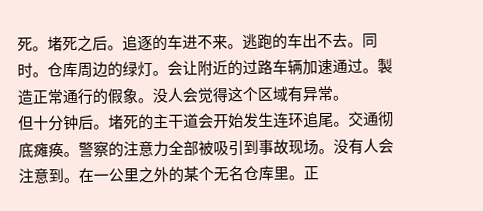死。堵死之后。追逐的车进不来。逃跑的车出不去。同时。仓库周边的绿灯。会让附近的过路车辆加速通过。製造正常通行的假象。没人会觉得这个区域有异常。
但十分钟后。堵死的主干道会开始发生连环追尾。交通彻底瘫痪。警察的注意力全部被吸引到事故现场。没有人会注意到。在一公里之外的某个无名仓库里。正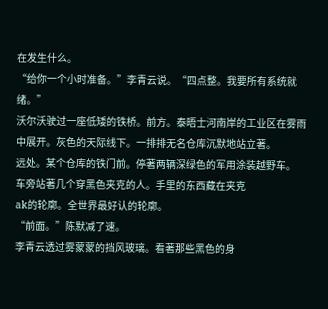在发生什么。
“给你一个小时准备。”李青云说。“四点整。我要所有系统就绪。”
沃尔沃驶过一座低矮的铁桥。前方。泰晤士河南岸的工业区在雾雨中展开。灰色的天际线下。一排排无名仓库沉默地站立著。
远处。某个仓库的铁门前。停著两辆深绿色的军用涂装越野车。
车旁站著几个穿黑色夹克的人。手里的东西藏在夹克
ak的轮廓。全世界最好认的轮廓。
“前面。”陈默减了速。
李青云透过雾蒙蒙的挡风玻璃。看著那些黑色的身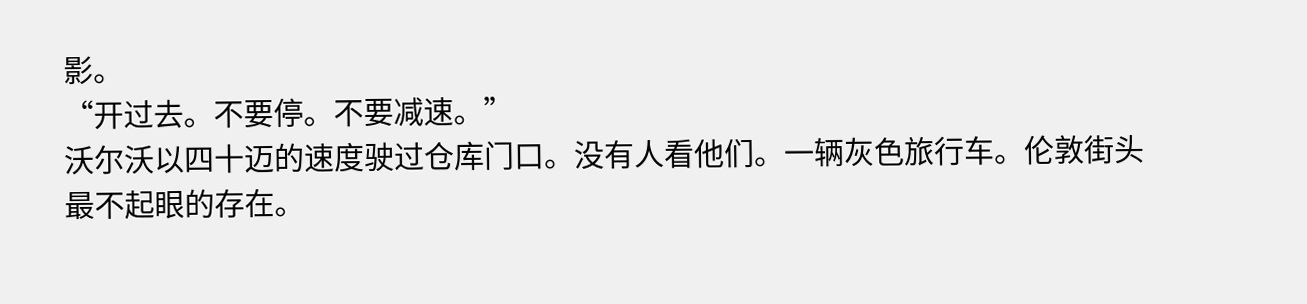影。
“开过去。不要停。不要减速。”
沃尔沃以四十迈的速度驶过仓库门口。没有人看他们。一辆灰色旅行车。伦敦街头最不起眼的存在。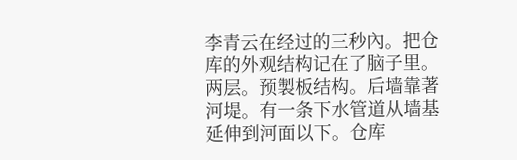李青云在经过的三秒內。把仓库的外观结构记在了脑子里。
两层。预製板结构。后墙靠著河堤。有一条下水管道从墙基延伸到河面以下。仓库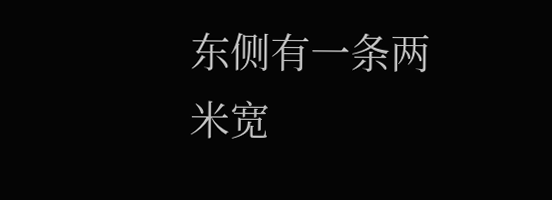东侧有一条两米宽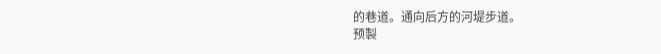的巷道。通向后方的河堤步道。
预製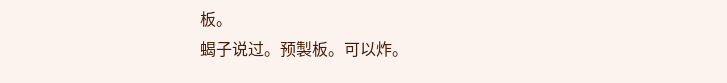板。
蝎子说过。预製板。可以炸。